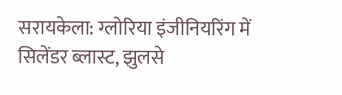सरायकेला: ग्लोरिया इंजीनियरिंग में सिलेंडर ब्लास्ट, झुलसे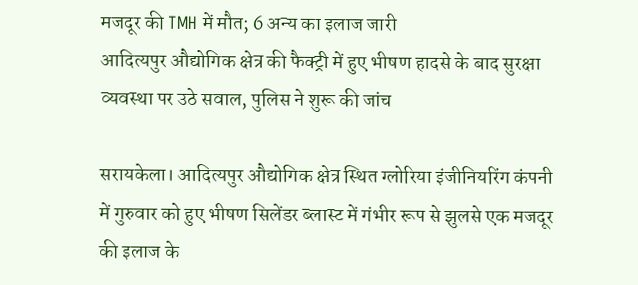मजदूर की TMH में मौत; 6 अन्य का इलाज जारी
आदित्यपुर औद्योगिक क्षेत्र की फैक्ट्री में हुए भीषण हादसे के बाद सुरक्षा व्यवस्था पर उठे सवाल, पुलिस ने शुरू की जांच

सरायकेला। आदित्यपुर औद्योगिक क्षेत्र स्थित ग्लोरिया इंजीनियरिंग कंपनी में गुरुवार को हुए भीषण सिलेंडर ब्लास्ट में गंभीर रूप से झुलसे एक मजदूर की इलाज के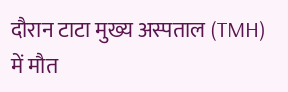दौरान टाटा मुख्य अस्पताल (TMH) में मौत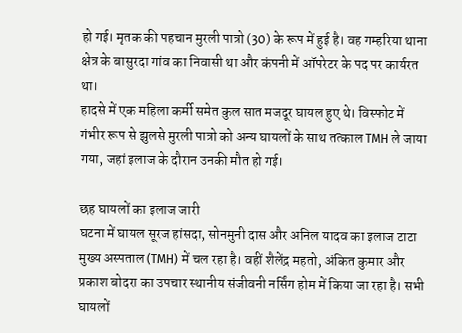हो गई। मृतक की पहचान मुरली पात्रो (30) के रूप में हुई है। वह गम्हरिया थाना क्षेत्र के बासुरदा गांव का निवासी था और कंपनी में ऑपरेटर के पद पर कार्यरत था।
हादसे में एक महिला कर्मी समेत कुल सात मजदूर घायल हुए थे। विस्फोट में गंभीर रूप से झुलसे मुरली पात्रो को अन्य घायलों के साथ तत्काल TMH ले जाया गया, जहां इलाज के दौरान उनकी मौत हो गई।

छह घायलों का इलाज जारी
घटना में घायल सूरज हांसदा, सोनमुनी दास और अनिल यादव का इलाज टाटा मुख्य अस्पताल (TMH) में चल रहा है। वहीं शैलेंद्र महतो, अंकित कुमार और प्रकाश बोदरा का उपचार स्थानीय संजीवनी नर्सिंग होम में किया जा रहा है। सभी घायलों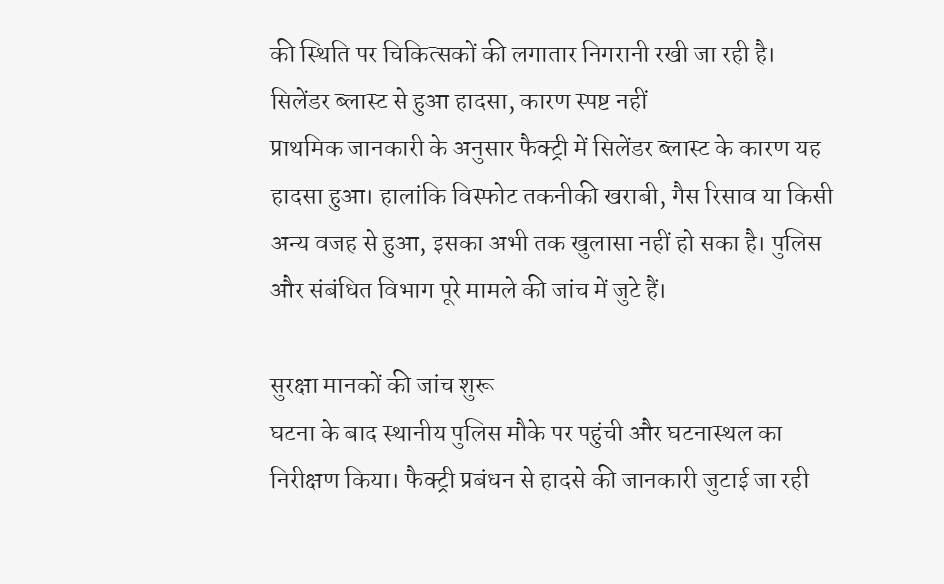की स्थिति पर चिकित्सकों की लगातार निगरानी रखी जा रही है।
सिलेंडर ब्लास्ट से हुआ हादसा, कारण स्पष्ट नहीं
प्राथमिक जानकारी के अनुसार फैक्ट्री में सिलेंडर ब्लास्ट के कारण यह हादसा हुआ। हालांकि विस्फोट तकनीकी खराबी, गैस रिसाव या किसी अन्य वजह से हुआ, इसका अभी तक खुलासा नहीं हो सका है। पुलिस और संबंधित विभाग पूरे मामले की जांच में जुटे हैं।

सुरक्षा मानकों की जांच शुरू
घटना के बाद स्थानीय पुलिस मौके पर पहुंची और घटनास्थल का निरीक्षण किया। फैक्ट्री प्रबंधन से हादसे की जानकारी जुटाई जा रही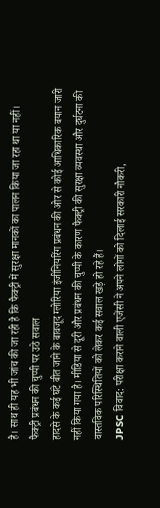है। साथ ही यह भी जांच की जा रही है कि फैक्ट्री में सुरक्षा मानकों का पालन किया जा रहा था या नहीं।
फैक्ट्री प्रबंधन की चुप्पी पर उठे सवाल
हादसे के कई घंटे बीत जाने के बावजूद ग्लोरिया इंजीनियरिंग प्रबंधन की ओर से कोई आधिकारिक बयान जारी नहीं किया गया है। मीडिया से दूरी और प्रबंधन की चुप्पी के कारण फैक्ट्री की सुरक्षा व्यवस्था और दुर्घटना की वास्तविक परिस्थितियों को लेकर कई सवाल खड़े हो रहे हैं।
JPSC विवाद: परीक्षा कराने वाली एजेंसी ने अपने लोगों को दिलाई सरकारी नौकरी,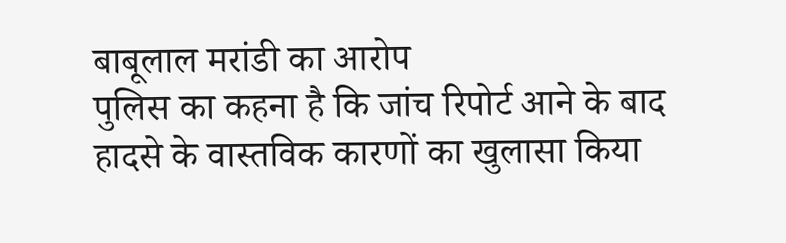बाबूलाल मरांडी का आरोप
पुलिस का कहना है कि जांच रिपोर्ट आने के बाद हादसे के वास्तविक कारणों का खुलासा किया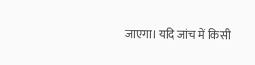जाएगा। यदि जांच में किसी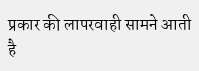प्रकार की लापरवाही सामने आती है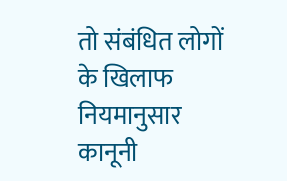तो संबंधित लोगों के खिलाफ नियमानुसार कानूनी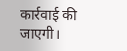कार्रवाई की जाएगी।